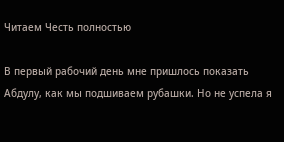Читаем Честь полностью

В первый рабочий день мне пришлось показать Абдулу, как мы подшиваем рубашки. Но не успела я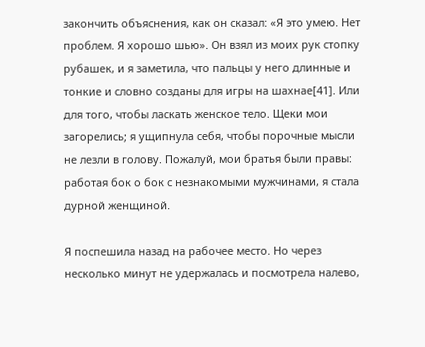закончить объяснения, как он сказал: «Я это умею. Нет проблем. Я хорошо шью». Он взял из моих рук стопку рубашек, и я заметила, что пальцы у него длинные и тонкие и словно созданы для игры на шахнае[41]. Или для того, чтобы ласкать женское тело. Щеки мои загорелись; я ущипнула себя, чтобы порочные мысли не лезли в голову. Пожалуй, мои братья были правы: работая бок о бок с незнакомыми мужчинами, я стала дурной женщиной.

Я поспешила назад на рабочее место. Но через несколько минут не удержалась и посмотрела налево,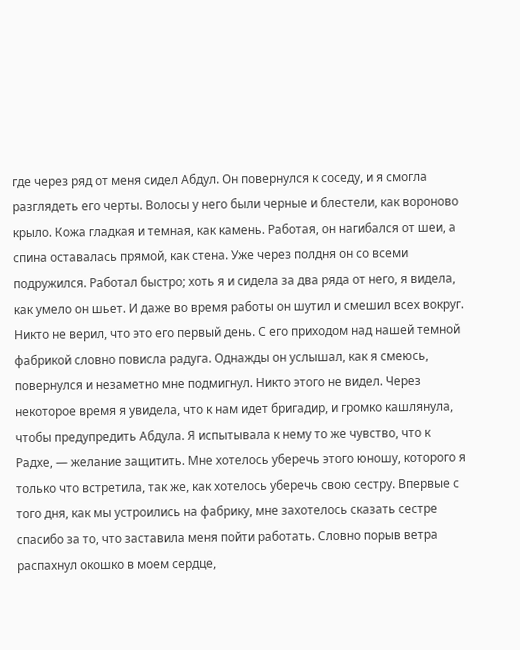где через ряд от меня сидел Абдул. Он повернулся к соседу, и я смогла разглядеть его черты. Волосы у него были черные и блестели, как вороново крыло. Кожа гладкая и темная, как камень. Работая, он нагибался от шеи, а спина оставалась прямой, как стена. Уже через полдня он со всеми подружился. Работал быстро; хоть я и сидела за два ряда от него, я видела, как умело он шьет. И даже во время работы он шутил и смешил всех вокруг. Никто не верил, что это его первый день. С его приходом над нашей темной фабрикой словно повисла радуга. Однажды он услышал, как я смеюсь, повернулся и незаметно мне подмигнул. Никто этого не видел. Через некоторое время я увидела, что к нам идет бригадир, и громко кашлянула, чтобы предупредить Абдула. Я испытывала к нему то же чувство, что к Радхе, — желание защитить. Мне хотелось уберечь этого юношу, которого я только что встретила, так же, как хотелось уберечь свою сестру. Впервые с того дня, как мы устроились на фабрику, мне захотелось сказать сестре спасибо за то, что заставила меня пойти работать. Словно порыв ветра распахнул окошко в моем сердце,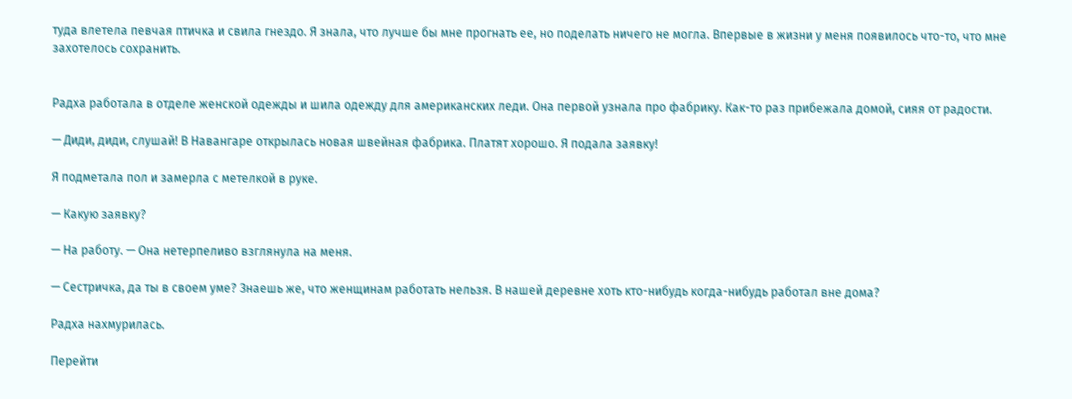туда влетела певчая птичка и свила гнездо. Я знала, что лучше бы мне прогнать ее, но поделать ничего не могла. Впервые в жизни у меня появилось что-то, что мне захотелось сохранить.


Радха работала в отделе женской одежды и шила одежду для американских леди. Она первой узнала про фабрику. Как-то раз прибежала домой, сияя от радости.

— Диди, диди, слушай! В Навангаре открылась новая швейная фабрика. Платят хорошо. Я подала заявку!

Я подметала пол и замерла с метелкой в руке.

— Какую заявку?

— На работу. — Она нетерпеливо взглянула на меня.

— Сестричка, да ты в своем уме? Знаешь же, что женщинам работать нельзя. В нашей деревне хоть кто-нибудь когда-нибудь работал вне дома?

Радха нахмурилась.

Перейти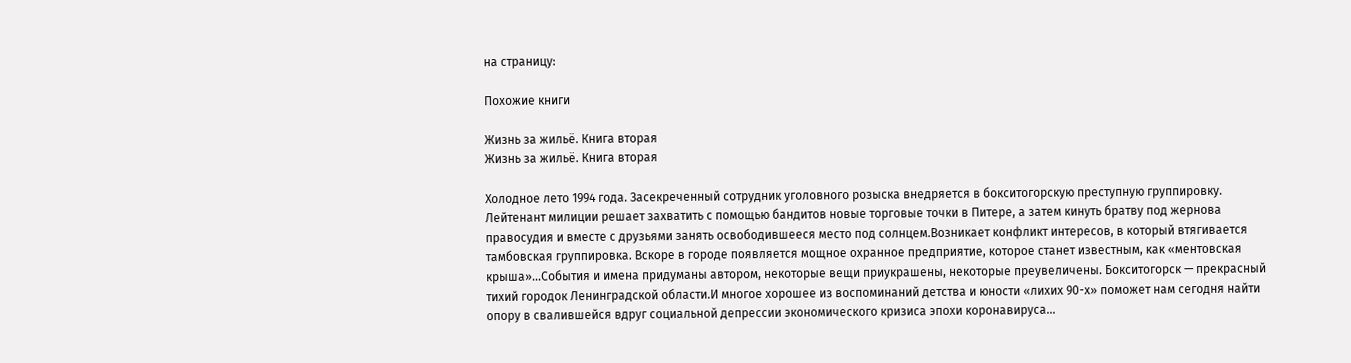на страницу:

Похожие книги

Жизнь за жильё. Книга вторая
Жизнь за жильё. Книга вторая

Холодное лето 1994 года. Засекреченный сотрудник уголовного розыска внедряется в бокситогорскую преступную группировку. Лейтенант милиции решает захватить с помощью бандитов новые торговые точки в Питере, а затем кинуть братву под жернова правосудия и вместе с друзьями занять освободившееся место под солнцем.Возникает конфликт интересов, в который втягивается тамбовская группировка. Вскоре в городе появляется мощное охранное предприятие, которое станет известным, как «ментовская крыша»…События и имена придуманы автором, некоторые вещи приукрашены, некоторые преувеличены. Бокситогорск — прекрасный тихий городок Ленинградской области.И многое хорошее из воспоминаний детства и юности «лихих 90-х» поможет нам сегодня найти опору в свалившейся вдруг социальной депрессии экономического кризиса эпохи коронавируса…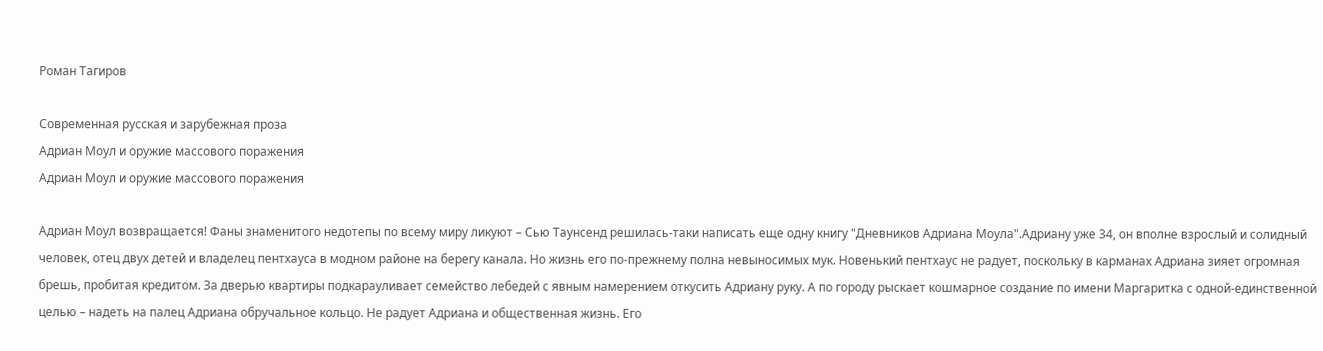Роман Тагиров

Современная русская и зарубежная проза
Адриан Моул и оружие массового поражения
Адриан Моул и оружие массового поражения

Адриан Моул возвращается! Фаны знаменитого недотепы по всему миру ликуют – Сью Таунсенд решилась-таки написать еще одну книгу "Дневников Адриана Моула".Адриану уже 34, он вполне взрослый и солидный человек, отец двух детей и владелец пентхауса в модном районе на берегу канала. Но жизнь его по-прежнему полна невыносимых мук. Новенький пентхаус не радует, поскольку в карманах Адриана зияет огромная брешь, пробитая кредитом. За дверью квартиры подкарауливает семейство лебедей с явным намерением откусить Адриану руку. А по городу рыскает кошмарное создание по имени Маргаритка с одной-единственной целью – надеть на палец Адриана обручальное кольцо. Не радует Адриана и общественная жизнь. Его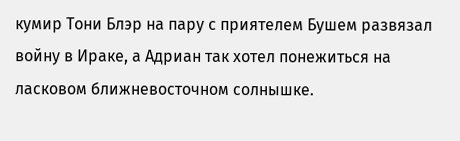кумир Тони Блэр на пару с приятелем Бушем развязал войну в Ираке, а Адриан так хотел понежиться на ласковом ближневосточном солнышке.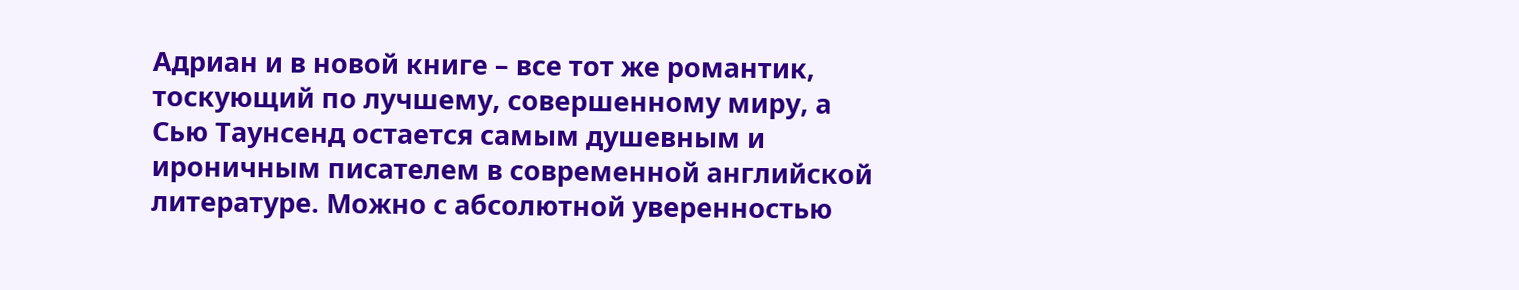Адриан и в новой книге – все тот же романтик, тоскующий по лучшему, совершенному миру, а Сью Таунсенд остается самым душевным и ироничным писателем в современной английской литературе. Можно с абсолютной уверенностью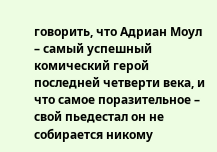говорить, что Адриан Моул – самый успешный комический герой последней четверти века, и что самое поразительное – свой пьедестал он не собирается никому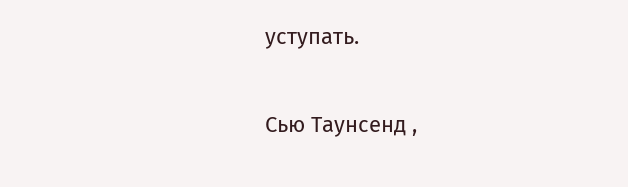уступать.

Сью Таунсенд ,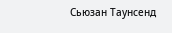Сьюзан Таунсенд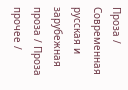Проза / Современная русская и зарубежная проза / Проза прочее /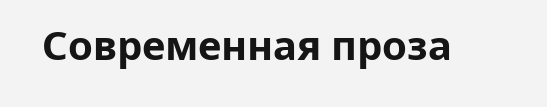Современная проза